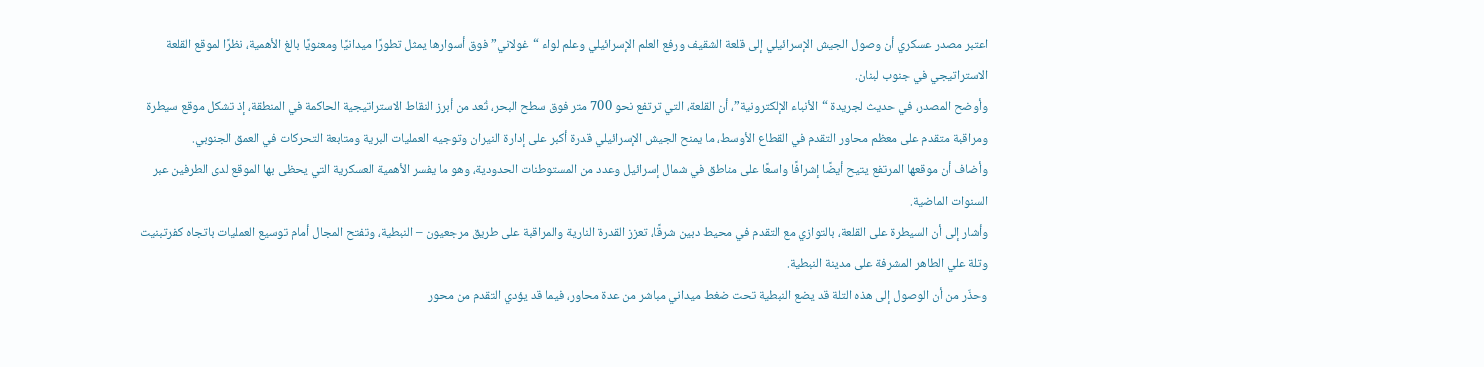اعتبر مصدر عسكري أن وصول الجيش الإسرائيلي إلى قلعة الشقيف ورفع العلم الإسرائيلي وعلم لواء “غولاني” فوق أسوارها يمثل تطورًا ميدانيًا ومعنويًا بالغ الأهمية، نظرًا لموقع القلعة الاستراتيجي في جنوب لبنان.
وأوضح المصدر، في حديث لجريدة “الأنباء الإلكترونية”، أن القلعة، التي ترتفع نحو 700 متر فوق سطح البحر، تُعد من أبرز النقاط الاستراتيجية الحاكمة في المنطقة، إذ تشكل موقع سيطرة ومراقبة متقدم على معظم محاور التقدم في القطاع الأوسط، ما يمنح الجيش الإسرائيلي قدرة أكبر على إدارة النيران وتوجيه العمليات البرية ومتابعة التحركات في العمق الجنوبي.
وأضاف أن موقعها المرتفع يتيح أيضًا إشرافًا واسعًا على مناطق في شمال إسرائيل وعدد من المستوطنات الحدودية، وهو ما يفسر الأهمية العسكرية التي يحظى بها الموقع لدى الطرفين عبر السنوات الماضية.
وأشار إلى أن السيطرة على القلعة، بالتوازي مع التقدم في محيط دبين شرقًا، تعزز القدرة النارية والمراقبة على طريق مرجعيون – النبطية، وتفتح المجال أمام توسيع العمليات باتجاه كفرتبنيت وتلة علي الطاهر المشرفة على مدينة النبطية.
وحذّر من أن الوصول إلى هذه التلة قد يضع النبطية تحت ضغط ميداني مباشر من عدة محاور، فيما قد يؤدي التقدم من محور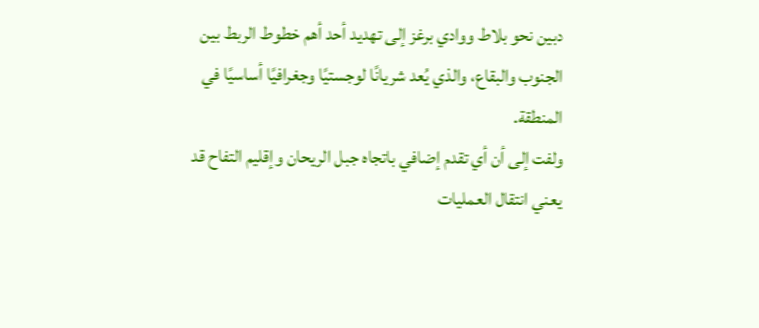دبين نحو بلاط ووادي برغز إلى تهديد أحد أهم خطوط الربط بين الجنوب والبقاع، والذي يُعد شريانًا لوجستيًا وجغرافيًا أساسيًا في المنطقة.
ولفت إلى أن أي تقدم إضافي باتجاه جبل الريحان وإقليم التفاح قد يعني انتقال العمليات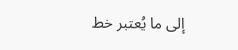إلى ما يُعتبر خط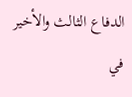الدفاع الثالث والأخير في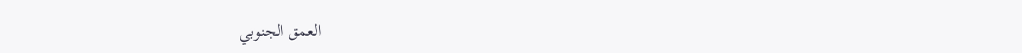العمق الجنوبي